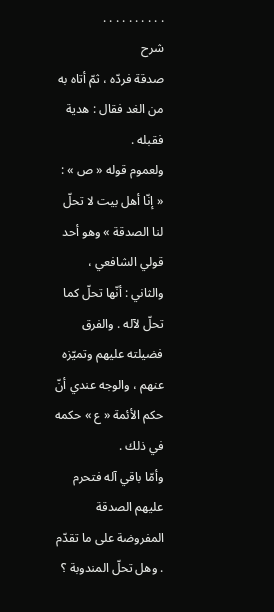. . . . . . . . . .
شرح
صدقة فردّه ، ثمّ أتاه به من الغد فقال : هدية فقبله .
ولعموم قوله « ص » : « إنّا أهل بيت لا تحلّ لنا الصدقة » وهو أحد قولي الشافعي ، والثاني : أنّها تحلّ كما تحلّ لآله . والفرق فضيلته عليهم وتميّزه عنهم ، والوجه عندي أنّ حكم الأئمة « ع » حكمه في ذلك .
وأمّا باقي آله فتحرم عليهم الصدقة المفروضة على ما تقدّم . وهل تحلّ المندوبة ؟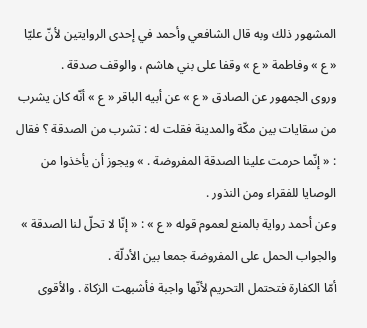المشهور ذلك وبه قال الشافعي وأحمد في إحدى الروايتين لأنّ عليّا « ع » وفاطمة « ع » وقفا على بني هاشم ، والوقف صدقة .
وروى الجمهور عن الصادق « ع » عن أبيه الباقر « ع » أنّه كان يشرب من سقايات بين مكّة والمدينة فقلت له : تشرب من الصدقة ؟ فقال : « إنّما حرمت علينا الصدقة المفروضة . » ويجوز أن يأخذوا من الوصايا للفقراء ومن النذور .
وعن أحمد رواية بالمنع لعموم قوله « ع » : « إنّا لا تحلّ لنا الصدقة » والجواب الحمل على المفروضة جمعا بين الأدلّة .
أمّا الكفارة فتحتمل التحريم لأنّها واجبة فأشبهت الزكاة . والأقوى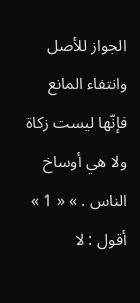الجواز للأصل وانتفاء المانع فإنّها ليست زكاة ولا هي أوساخ الناس . » « 1 »
أقول : لا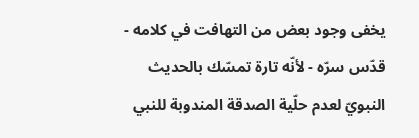يخفى وجود بعض من التهافت في كلامه - قدّس سرّه - لأنّه تارة تمسّك بالحديث النبويّ لعدم حلّية الصدقة المندوبة للنبي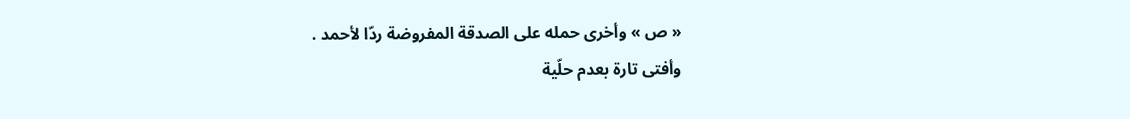« ص » وأخرى حمله على الصدقة المفروضة ردّا لأحمد .
وأفتى تارة بعدم حلّية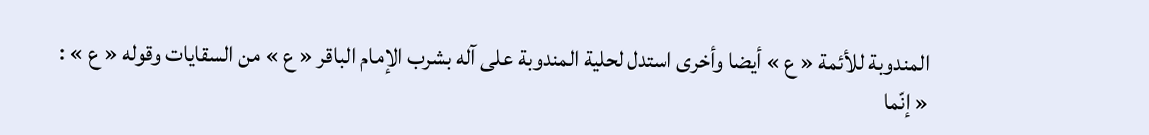المندوبة للأئمة « ع » أيضا وأخرى استدل لحلية المندوبة على آله بشرب الإمام الباقر « ع » من السقايات وقوله « ع » : « إنّما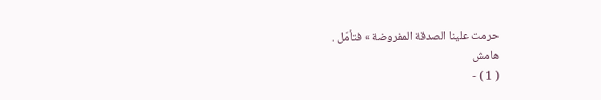حرمت علينا الصدقة المفروضة » فتأمّل .
هامش
( 1 ) -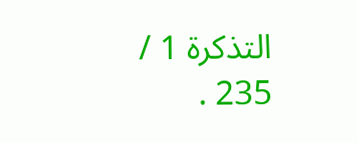التذكرة 1 / 235 .